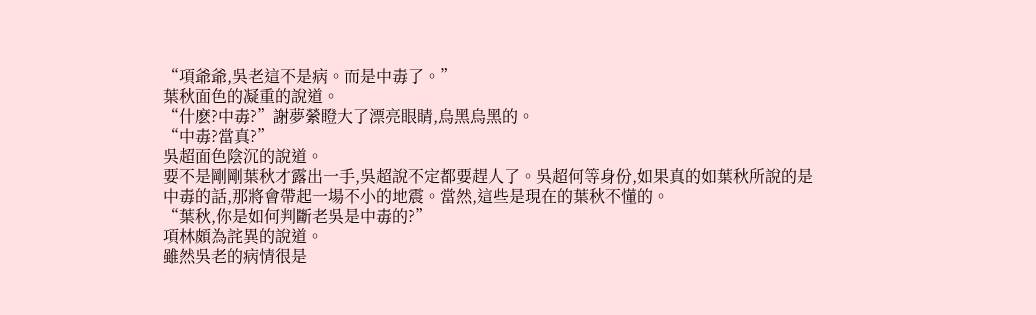“項爺爺,吳老這不是病。而是中毒了。”
葉秋面色的凝重的說道。
“什麽?中毒?”謝夢縈瞪大了漂亮眼睛,烏黑烏黑的。
“中毒?當真?”
吳超面色陰沉的說道。
要不是剛剛葉秋才露出一手,吳超說不定都要趕人了。吳超何等身份,如果真的如葉秋所說的是中毒的話,那將會帶起一場不小的地震。當然,這些是現在的葉秋不懂的。
“葉秋,你是如何判斷老吳是中毒的?”
項林頗為詫異的說道。
雖然吳老的病情很是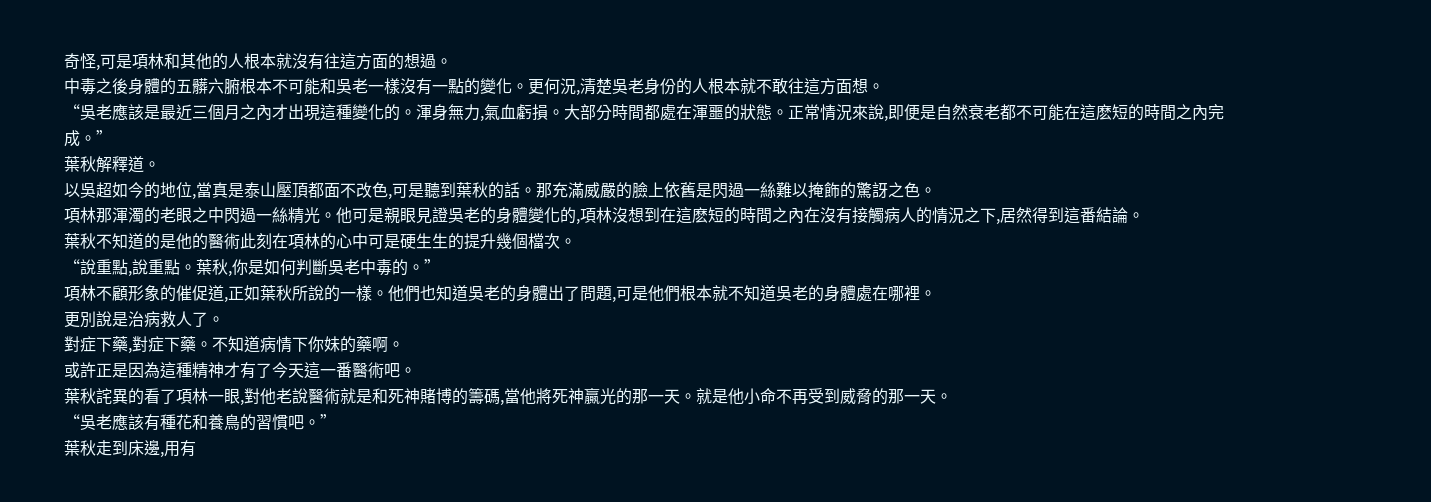奇怪,可是項林和其他的人根本就沒有往這方面的想過。
中毒之後身體的五髒六腑根本不可能和吳老一樣沒有一點的變化。更何況,清楚吳老身份的人根本就不敢往這方面想。
“吳老應該是最近三個月之內才出現這種變化的。渾身無力,氣血虧損。大部分時間都處在渾噩的狀態。正常情況來說,即便是自然衰老都不可能在這麽短的時間之內完成。”
葉秋解釋道。
以吳超如今的地位,當真是泰山壓頂都面不改色,可是聽到葉秋的話。那充滿威嚴的臉上依舊是閃過一絲難以掩飾的驚訝之色。
項林那渾濁的老眼之中閃過一絲精光。他可是親眼見證吳老的身體變化的,項林沒想到在這麽短的時間之內在沒有接觸病人的情況之下,居然得到這番結論。
葉秋不知道的是他的醫術此刻在項林的心中可是硬生生的提升幾個檔次。
“說重點,說重點。葉秋,你是如何判斷吳老中毒的。”
項林不顧形象的催促道,正如葉秋所說的一樣。他們也知道吳老的身體出了問題,可是他們根本就不知道吳老的身體處在哪裡。
更別說是治病救人了。
對症下藥,對症下藥。不知道病情下你妹的藥啊。
或許正是因為這種精神才有了今天這一番醫術吧。
葉秋詫異的看了項林一眼,對他老說醫術就是和死神賭博的籌碼,當他將死神贏光的那一天。就是他小命不再受到威脅的那一天。
“吳老應該有種花和養鳥的習慣吧。”
葉秋走到床邊,用有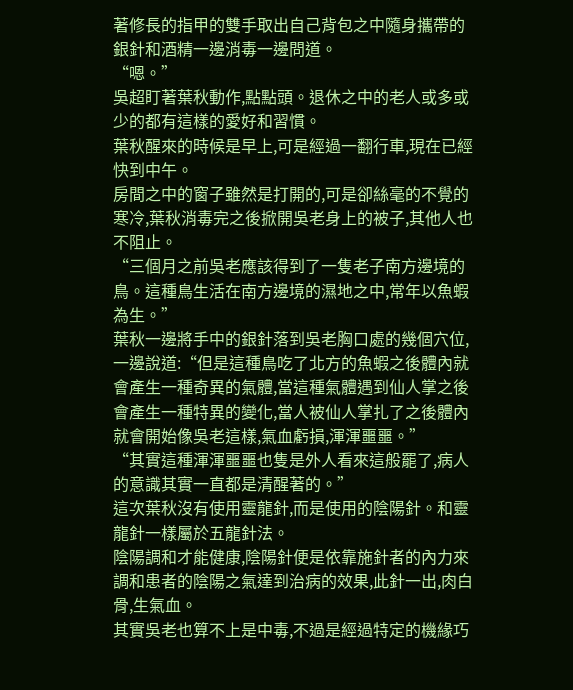著修長的指甲的雙手取出自己背包之中隨身攜帶的銀針和酒精一邊消毒一邊問道。
“嗯。”
吳超盯著葉秋動作,點點頭。退休之中的老人或多或少的都有這樣的愛好和習慣。
葉秋醒來的時候是早上,可是經過一翻行車,現在已經快到中午。
房間之中的窗子雖然是打開的,可是卻絲毫的不覺的寒冷,葉秋消毒完之後掀開吳老身上的被子,其他人也不阻止。
“三個月之前吳老應該得到了一隻老子南方邊境的鳥。這種鳥生活在南方邊境的濕地之中,常年以魚蝦為生。”
葉秋一邊將手中的銀針落到吳老胸口處的幾個穴位,一邊說道:“但是這種鳥吃了北方的魚蝦之後體內就會產生一種奇異的氣體,當這種氣體遇到仙人掌之後會產生一種特異的變化,當人被仙人掌扎了之後體內就會開始像吳老這樣,氣血虧損,渾渾噩噩。”
“其實這種渾渾噩噩也隻是外人看來這般罷了,病人的意識其實一直都是清醒著的。”
這次葉秋沒有使用靈龍針,而是使用的陰陽針。和靈龍針一樣屬於五龍針法。
陰陽調和才能健康,陰陽針便是依靠施針者的內力來調和患者的陰陽之氣達到治病的效果,此針一出,肉白骨,生氣血。
其實吳老也算不上是中毒,不過是經過特定的機緣巧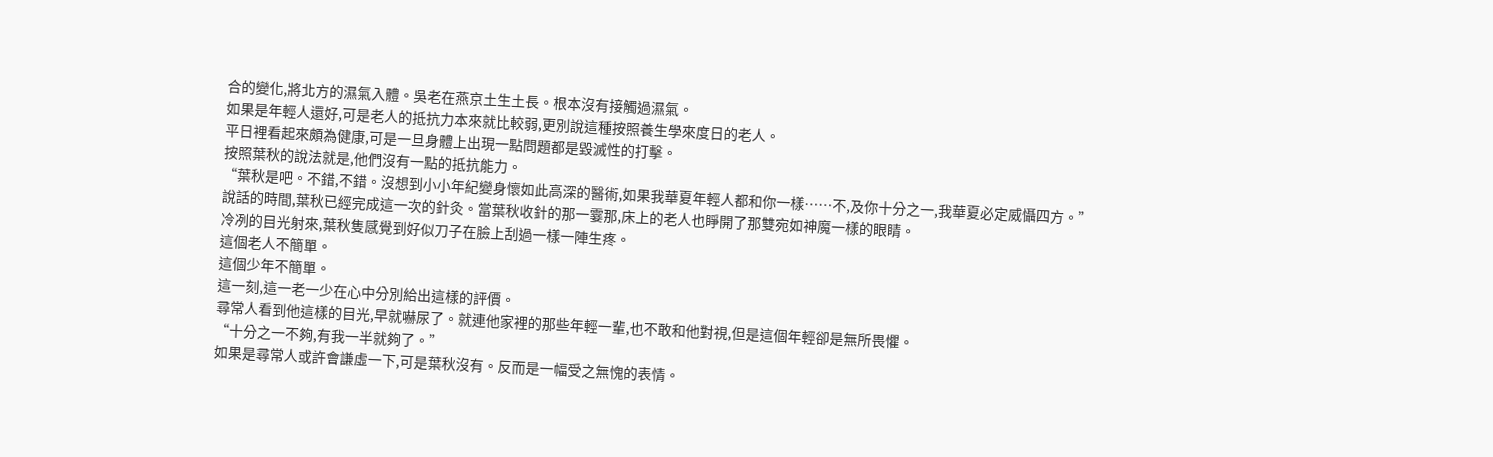合的變化,將北方的濕氣入體。吳老在燕京土生土長。根本沒有接觸過濕氣。
如果是年輕人還好,可是老人的抵抗力本來就比較弱,更別說這種按照養生學來度日的老人。
平日裡看起來頗為健康,可是一旦身體上出現一點問題都是毀滅性的打擊。
按照葉秋的說法就是,他們沒有一點的抵抗能力。
“葉秋是吧。不錯,不錯。沒想到小小年紀變身懷如此高深的醫術,如果我華夏年輕人都和你一樣……不,及你十分之一,我華夏必定威懾四方。”
說話的時間,葉秋已經完成這一次的針灸。當葉秋收針的那一霎那,床上的老人也睜開了那雙宛如神魔一樣的眼睛。
冷冽的目光射來,葉秋隻感覺到好似刀子在臉上刮過一樣一陣生疼。
這個老人不簡單。
這個少年不簡單。
這一刻,這一老一少在心中分別給出這樣的評價。
尋常人看到他這樣的目光,早就嚇尿了。就連他家裡的那些年輕一輩,也不敢和他對視,但是這個年輕卻是無所畏懼。
“十分之一不夠,有我一半就夠了。”
如果是尋常人或許會謙虛一下,可是葉秋沒有。反而是一幅受之無愧的表情。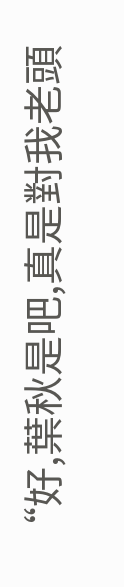“好,葉秋是吧,真是對我老頭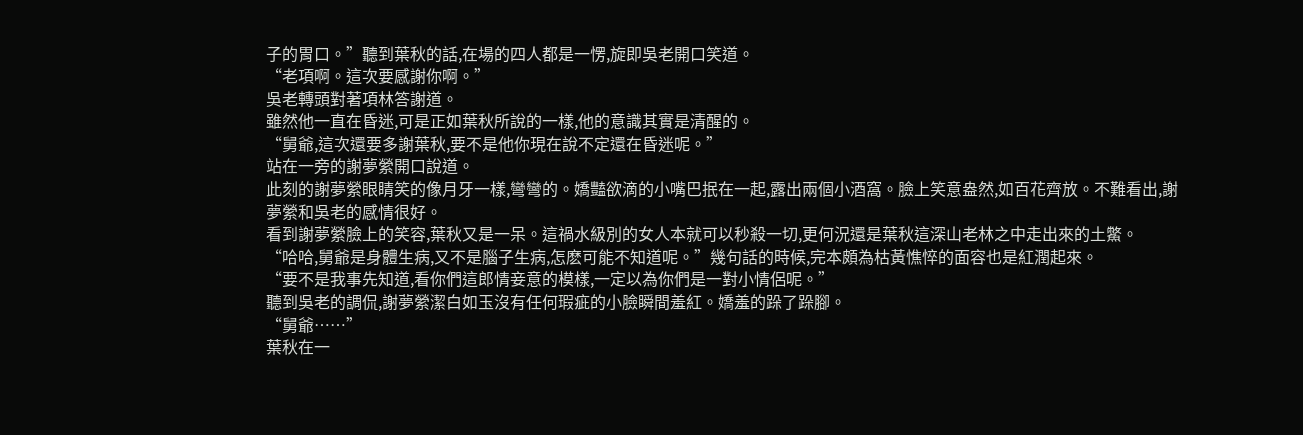子的胃口。”聽到葉秋的話,在場的四人都是一愣,旋即吳老開口笑道。
“老項啊。這次要感謝你啊。”
吳老轉頭對著項林答謝道。
雖然他一直在昏迷,可是正如葉秋所說的一樣,他的意識其實是清醒的。
“舅爺,這次還要多謝葉秋,要不是他你現在說不定還在昏迷呢。”
站在一旁的謝夢縈開口說道。
此刻的謝夢縈眼睛笑的像月牙一樣,彎彎的。嬌豔欲滴的小嘴巴抿在一起,露出兩個小酒窩。臉上笑意盎然,如百花齊放。不難看出,謝夢縈和吳老的感情很好。
看到謝夢縈臉上的笑容,葉秋又是一呆。這禍水級別的女人本就可以秒殺一切,更何況還是葉秋這深山老林之中走出來的土鱉。
“哈哈,舅爺是身體生病,又不是腦子生病,怎麽可能不知道呢。”幾句話的時候,完本頗為枯黃憔悴的面容也是紅潤起來。
“要不是我事先知道,看你們這郎情妾意的模樣,一定以為你們是一對小情侶呢。”
聽到吳老的調侃,謝夢縈潔白如玉沒有任何瑕疵的小臉瞬間羞紅。嬌羞的跺了跺腳。
“舅爺……”
葉秋在一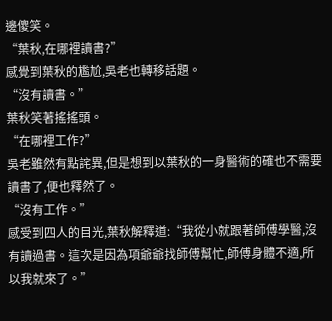邊傻笑。
“葉秋,在哪裡讀書?”
感覺到葉秋的尷尬,吳老也轉移話題。
“沒有讀書。”
葉秋笑著搖搖頭。
“在哪裡工作?”
吳老雖然有點詫異,但是想到以葉秋的一身醫術的確也不需要讀書了,便也釋然了。
“沒有工作。”
感受到四人的目光,葉秋解釋道:“我從小就跟著師傅學醫,沒有讀過書。這次是因為項爺爺找師傅幫忙,師傅身體不適,所以我就來了。”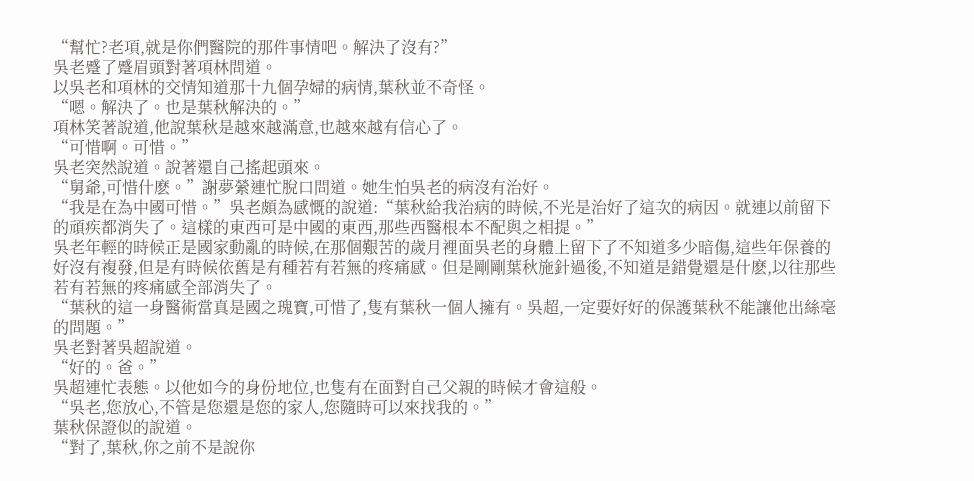“幫忙?老項,就是你們醫院的那件事情吧。解決了沒有?”
吳老蹙了蹙眉頭對著項林問道。
以吳老和項林的交情知道那十九個孕婦的病情,葉秋並不奇怪。
“嗯。解決了。也是葉秋解決的。”
項林笑著說道,他說葉秋是越來越滿意,也越來越有信心了。
“可惜啊。可惜。”
吳老突然說道。說著還自己搖起頭來。
“舅爺,可惜什麽。”謝夢縈連忙脫口問道。她生怕吳老的病沒有治好。
“我是在為中國可惜。”吳老頗為感慨的說道:“葉秋給我治病的時候,不光是治好了這次的病因。就連以前留下的頑疾都消失了。這樣的東西可是中國的東西,那些西醫根本不配與之相提。”
吳老年輕的時候正是國家動亂的時候,在那個艱苦的歲月裡面吳老的身體上留下了不知道多少暗傷,這些年保養的好沒有複發,但是有時候依舊是有種若有若無的疼痛感。但是剛剛葉秋施針過後,不知道是錯覺還是什麽,以往那些若有若無的疼痛感全部消失了。
“葉秋的這一身醫術當真是國之瑰寶,可惜了,隻有葉秋一個人擁有。吳超,一定要好好的保護葉秋不能讓他出絲毫的問題。”
吳老對著吳超說道。
“好的。爸。”
吳超連忙表態。以他如今的身份地位,也隻有在面對自己父親的時候才會這般。
“吳老,您放心,不管是您還是您的家人,您隨時可以來找我的。”
葉秋保證似的說道。
“對了,葉秋,你之前不是說你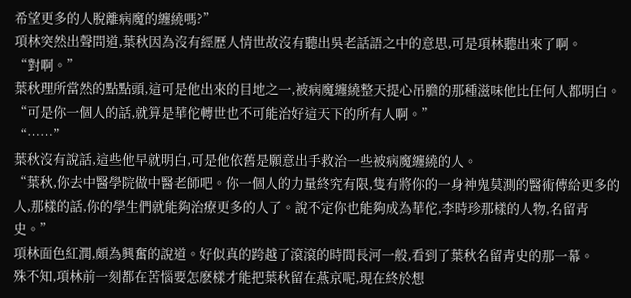希望更多的人脫離病魔的纏繞嗎?”
項林突然出聲問道,葉秋因為沒有經歷人情世故沒有聽出吳老話語之中的意思,可是項林聽出來了啊。
“對啊。”
葉秋理所當然的點點頭,這可是他出來的目地之一,被病魔纏繞整天提心吊膽的那種滋味他比任何人都明白。
“可是你一個人的話,就算是華佗轉世也不可能治好這天下的所有人啊。”
“……”
葉秋沒有說話,這些他早就明白,可是他依舊是願意出手救治一些被病魔纏繞的人。
“葉秋,你去中醫學院做中醫老師吧。你一個人的力量終究有限,隻有將你的一身神鬼莫測的醫術傳給更多的人,那樣的話,你的學生們就能夠治療更多的人了。說不定你也能夠成為華佗,李時珍那樣的人物,名留青史。”
項林面色紅潤,頗為興奮的說道。好似真的跨越了滾滾的時間長河一般,看到了葉秋名留青史的那一幕。
殊不知,項林前一刻都在苦惱要怎麽樣才能把葉秋留在燕京呢,現在終於想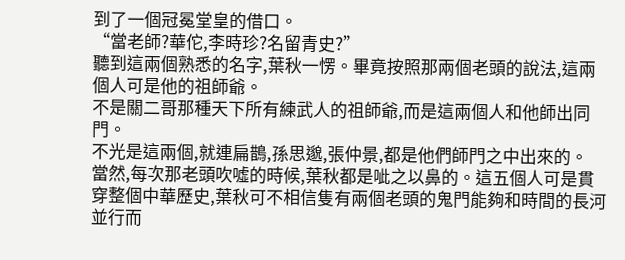到了一個冠冕堂皇的借口。
“當老師?華佗,李時珍?名留青史?”
聽到這兩個熟悉的名字,葉秋一愣。畢竟按照那兩個老頭的說法,這兩個人可是他的祖師爺。
不是關二哥那種天下所有練武人的祖師爺,而是這兩個人和他師出同門。
不光是這兩個,就連扁鵲,孫思邈,張仲景,都是他們師門之中出來的。
當然,每次那老頭吹噓的時候,葉秋都是呲之以鼻的。這五個人可是貫穿整個中華歷史,葉秋可不相信隻有兩個老頭的鬼門能夠和時間的長河並行而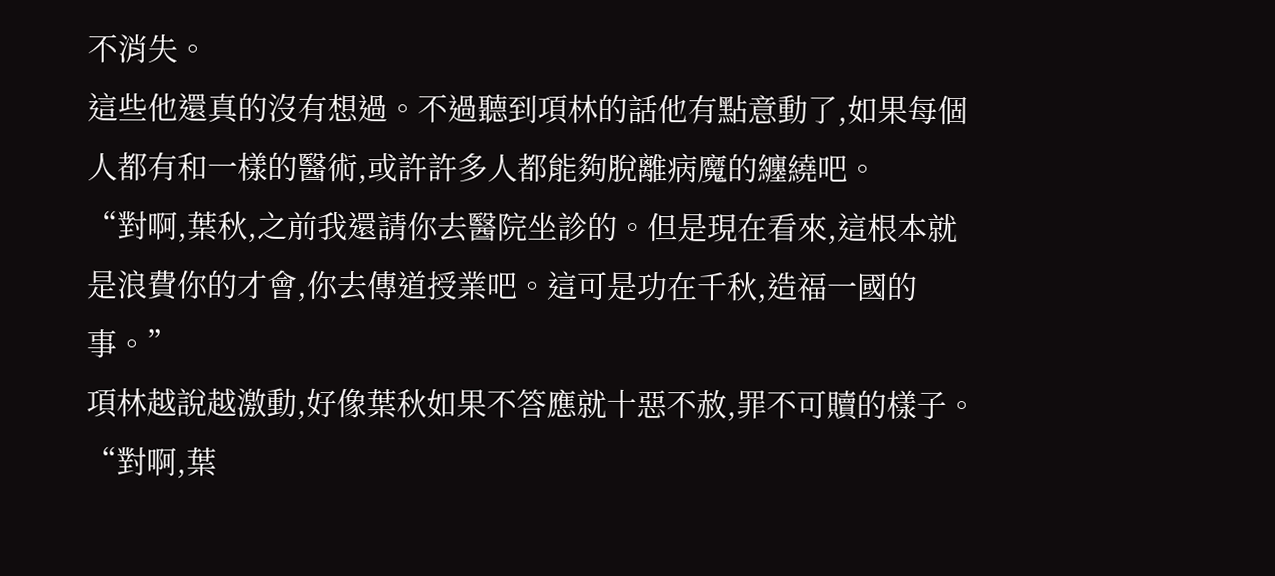不消失。
這些他還真的沒有想過。不過聽到項林的話他有點意動了,如果每個人都有和一樣的醫術,或許許多人都能夠脫離病魔的纏繞吧。
“對啊,葉秋,之前我還請你去醫院坐診的。但是現在看來,這根本就是浪費你的才會,你去傳道授業吧。這可是功在千秋,造福一國的事。”
項林越說越激動,好像葉秋如果不答應就十惡不赦,罪不可贖的樣子。
“對啊,葉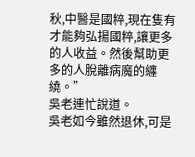秋,中醫是國粹,現在隻有才能夠弘揚國粹,讓更多的人收益。然後幫助更多的人脫離病魔的纏繞。”
吳老連忙說道。
吳老如今雖然退休,可是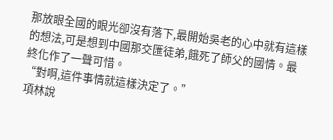那放眼全國的眼光卻沒有落下,最開始吳老的心中就有這樣的想法,可是想到中國那交匯徒弟,餓死了師父的國情。最終化作了一聲可惜。
“對啊,這件事情就這樣決定了。”
項林說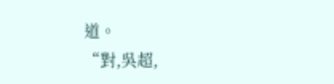道。
“對,吳超,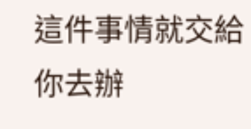這件事情就交給你去辦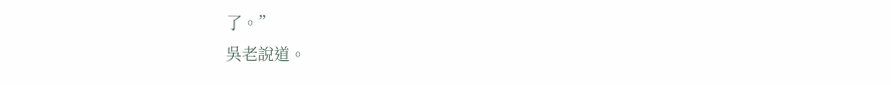了。”
吳老說道。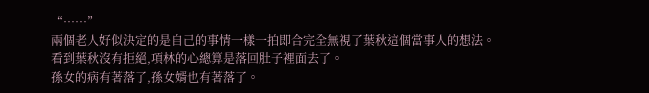“……”
兩個老人好似決定的是自己的事情一樣一拍即合完全無視了葉秋這個當事人的想法。
看到葉秋沒有拒絕,項林的心總算是落回肚子裡面去了。
孫女的病有著落了,孫女婿也有著落了。